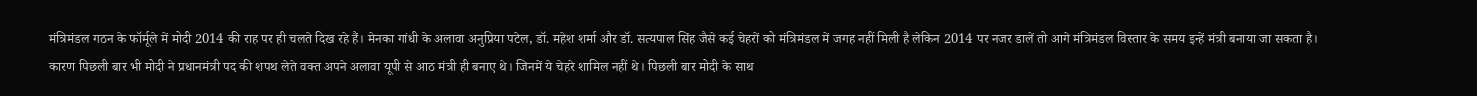मंत्रिमंडल गठन के फॉर्मूले में मोदी 2014 की राह पर ही चलते दिख रहे हैं। मेनका गांधी के अलावा अनुप्रिया पटेल, डॉ. महेश शर्मा और डॉ. सत्यपाल सिंह जैसे कई चेहरों को मंत्रिमंडल में जगह नहीं मिली है लेकिन 2014 पर नजर डालें तो आगे मंत्रिमंडल विस्तार के समय इन्हें मंत्री बनाया जा सकता है।
कारण पिछली बार भी मोदी ने प्रधानमंत्री पद की शपथ लेते वक्त अपने अलावा यूपी से आठ मंत्री ही बनाए थे। जिनमें ये चेहरे शामिल नहीं थे। पिछली बार मोदी के साथ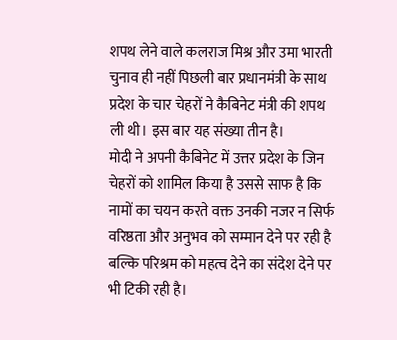शपथ लेने वाले कलराज मिश्र और उमा भारती चुनाव ही नहीं पिछली बार प्रधानमंत्री के साथ प्रदेश के चार चेहरों ने कैबिनेट मंत्री की शपथ ली थी। इस बार यह संख्या तीन है।
मोदी ने अपनी कैबिनेट में उत्तर प्रदेश के जिन चेहरों को शामिल किया है उससे साफ है कि नामों का चयन करते वक्त उनकी नजर न सिर्फ वरिष्ठता और अनुभव को सम्मान देने पर रही है बल्कि परिश्रम को महत्व देने का संदेश देने पर भी टिकी रही है।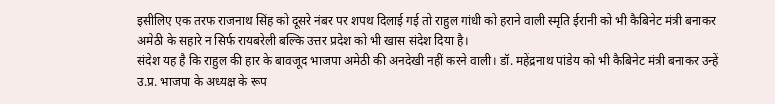इसीलिए एक तरफ राजनाथ सिंह को दूसरे नंबर पर शपथ दिलाई गई तो राहुल गांधी को हराने वाली स्मृति ईरानी को भी कैबिनेट मंत्री बनाकर अमेठी के सहारे न सिर्फ रायबरेली बल्कि उत्तर प्रदेश को भी खास संदेश दिया है।
संदेश यह है कि राहुल की हार के बावजूद भाजपा अमेठी की अनदेखी नहीं करने वाली। डॉ. महेंद्रनाथ पांडेय को भी कैबिनेट मंत्री बनाकर उन्हें उ.प्र. भाजपा के अध्यक्ष के रूप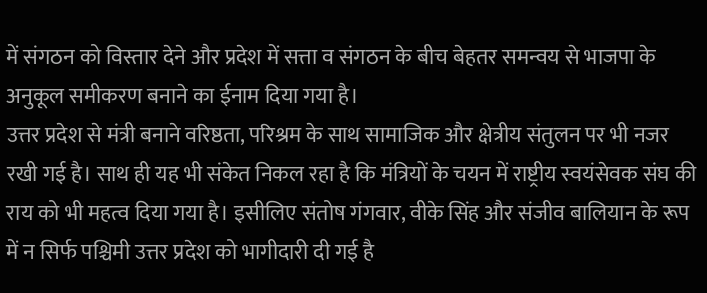में संगठन को विस्तार देने और प्रदेश में सत्ता व संगठन के बीच बेहतर समन्वय से भाजपा के अनुकूल समीकरण बनाने का ईनाम दिया गया है।
उत्तर प्रदेश से मंत्री बनाने वरिष्ठता, परिश्रम के साथ सामाजिक और क्षेत्रीय संतुलन पर भी नजर रखी गई है। साथ ही यह भी संकेत निकल रहा है कि मंत्रियों के चयन में राष्ट्रीय स्वयंसेवक संघ की राय को भी महत्व दिया गया है। इसीलिए संतोष गंगवार, वीके सिंह और संजीव बालियान के रूप में न सिर्फ पश्चिमी उत्तर प्रदेश को भागीदारी दी गई है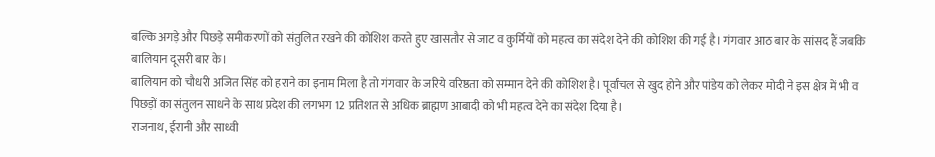बल्कि अगड़े और पिछड़े समीकरणों को संतुलित रखने की कोशिश करते हुए खासतौर से जाट व कुर्मियों को महत्व का संदेश देने की कोशिश की गई है। गंगवार आठ बार के सांसद हैं जबकि बालियान दूसरी बार के।
बालियान को चौधरी अजित सिंह को हराने का इनाम मिला है तो गंगवार के जरिये वरिष्ठता को सम्मान देने की कोशिश है। पूर्वांचल से खुद होने और पांडेय को लेकर मोदी ने इस क्षेत्र में भी व पिछड़ों का संतुलन साधने के साथ प्रदेश की लगभग 12 प्रतिशत से अधिक ब्राह्मण आबादी को भी महत्व देने का संदेश दिया है।
राजनाथ, ईरानी और साध्वी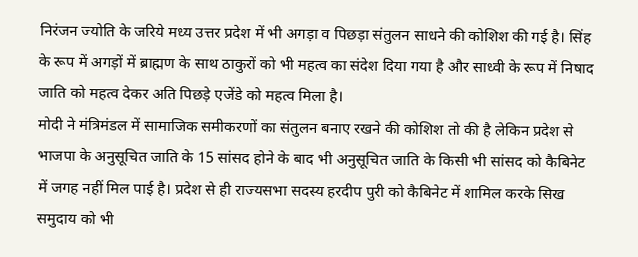निरंजन ज्योति के जरिये मध्य उत्तर प्रदेश में भी अगड़ा व पिछड़ा संतुलन साधने की कोशिश की गई है। सिंह के रूप में अगड़ों में ब्राह्मण के साथ ठाकुरों को भी महत्व का संदेश दिया गया है और साध्वी के रूप में निषाद जाति को महत्व देकर अति पिछड़े एजेंडे को महत्व मिला है।
मोदी ने मंत्रिमंडल में सामाजिक समीकरणों का संतुलन बनाए रखने की कोशिश तो की है लेकिन प्रदेश से भाजपा के अनुसूचित जाति के 15 सांसद होने के बाद भी अनुसूचित जाति के किसी भी सांसद को कैबिनेट में जगह नहीं मिल पाई है। प्रदेश से ही राज्यसभा सदस्य हरदीप पुरी को कैबिनेट में शामिल करके सिख समुदाय को भी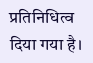प्रतिनिधित्व दिया गया है।